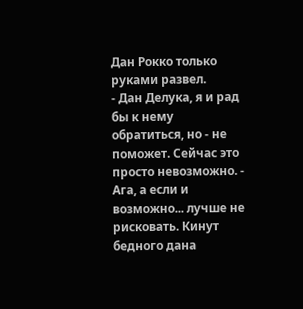Дан Рокко только руками развел.
- Дан Делука, я и рад бы к нему обратиться, но - не поможет. Сейчас это просто невозможно. - Ага, а если и возможно... лучше не рисковать. Кинут бедного дана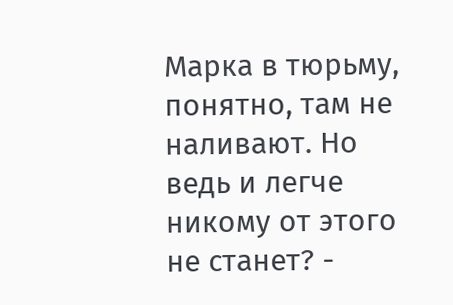Марка в тюрьму, понятно, там не наливают. Но ведь и легче никому от этого не станет? -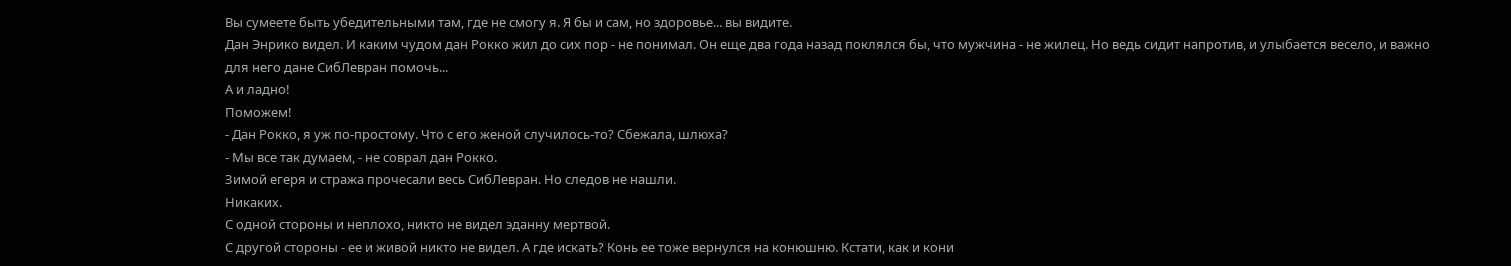Вы сумеете быть убедительными там, где не смогу я. Я бы и сам, но здоровье... вы видите.
Дан Энрико видел. И каким чудом дан Рокко жил до сих пор - не понимал. Он еще два года назад поклялся бы, что мужчина - не жилец. Но ведь сидит напротив, и улыбается весело, и важно для него дане СибЛевран помочь...
А и ладно!
Поможем!
- Дан Рокко, я уж по-простому. Что с его женой случилось-то? Сбежала, шлюха?
- Мы все так думаем, - не соврал дан Рокко.
Зимой егеря и стража прочесали весь СибЛевран. Но следов не нашли.
Никаких.
С одной стороны и неплохо, никто не видел эданну мертвой.
С другой стороны - ее и живой никто не видел. А где искать? Конь ее тоже вернулся на конюшню. Кстати, как и кони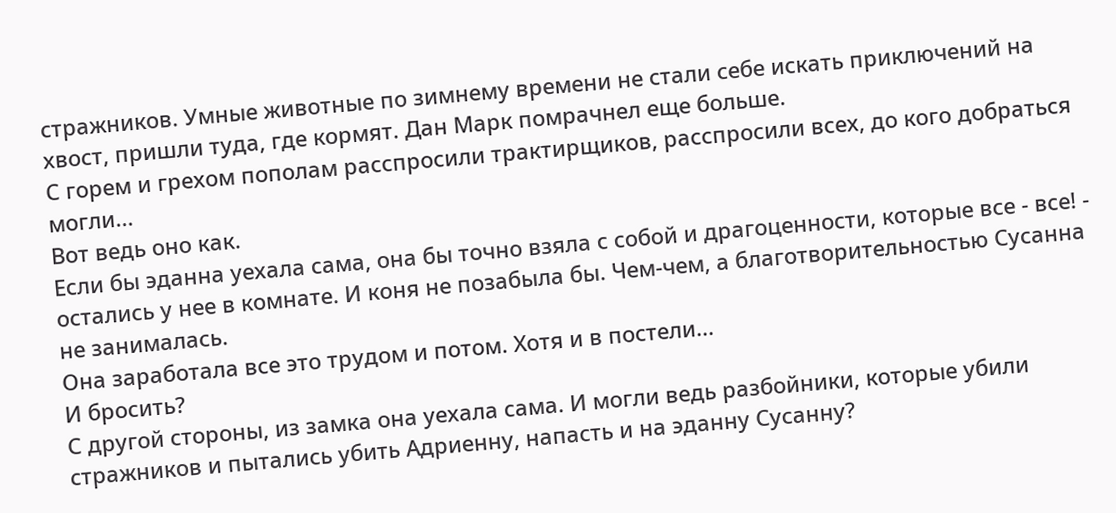стражников. Умные животные по зимнему времени не стали себе искать приключений на хвост, пришли туда, где кормят. Дан Марк помрачнел еще больше.
С горем и грехом пополам расспросили трактирщиков, расспросили всех, до кого добраться могли...
Вот ведь оно как.
Если бы эданна уехала сама, она бы точно взяла с собой и драгоценности, которые все - все! - остались у нее в комнате. И коня не позабыла бы. Чем-чем, а благотворительностью Сусанна не занималась.
Она заработала все это трудом и потом. Хотя и в постели...
И бросить?
С другой стороны, из замка она уехала сама. И могли ведь разбойники, которые убили стражников и пытались убить Адриенну, напасть и на эданну Сусанну?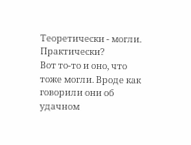Теоретически - могли.
Практически?
Вот то-то и оно, что тоже могли. Вроде как говорили они об удачном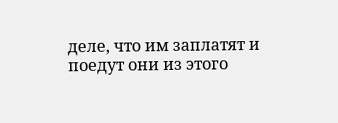деле, что им заплатят и поедут они из этого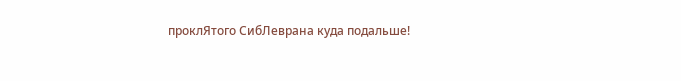проклЯтого СибЛеврана куда подальше!